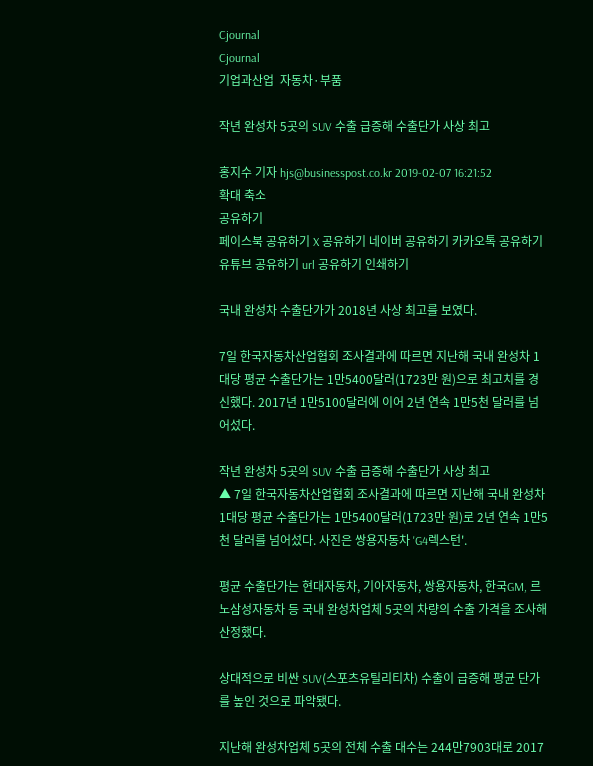Cjournal
Cjournal
기업과산업  자동차·부품

작년 완성차 5곳의 SUV 수출 급증해 수출단가 사상 최고

홍지수 기자 hjs@businesspost.co.kr 2019-02-07 16:21:52
확대 축소
공유하기
페이스북 공유하기 X 공유하기 네이버 공유하기 카카오톡 공유하기 유튜브 공유하기 url 공유하기 인쇄하기

국내 완성차 수출단가가 2018년 사상 최고를 보였다.

7일 한국자동차산업협회 조사결과에 따르면 지난해 국내 완성차 1대당 평균 수출단가는 1만5400달러(1723만 원)으로 최고치를 경신했다. 2017년 1만5100달러에 이어 2년 연속 1만5천 달러를 넘어섰다.

작년 완성차 5곳의 SUV 수출 급증해 수출단가 사상 최고
▲ 7일 한국자동차산업협회 조사결과에 따르면 지난해 국내 완성차 1대당 평균 수출단가는 1만5400달러(1723만 원)로 2년 연속 1만5천 달러를 넘어섰다. 사진은 쌍용자동차 'G4렉스턴'.

평균 수출단가는 현대자동차, 기아자동차, 쌍용자동차, 한국GM, 르노삼성자동차 등 국내 완성차업체 5곳의 차량의 수출 가격을 조사해 산정했다.

상대적으로 비싼 SUV(스포츠유틸리티차) 수출이 급증해 평균 단가를 높인 것으로 파악됐다.

지난해 완성차업체 5곳의 전체 수출 대수는 244만7903대로 2017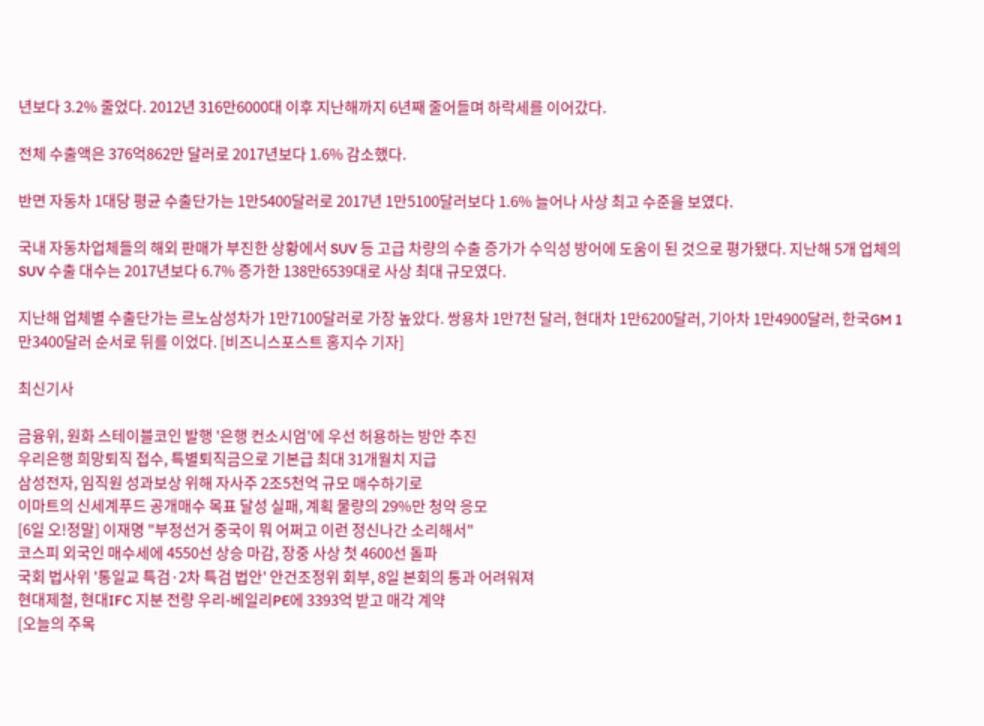년보다 3.2% 줄었다. 2012년 316만6000대 이후 지난해까지 6년째 줄어들며 하락세를 이어갔다.

전체 수출액은 376억862만 달러로 2017년보다 1.6% 감소했다.

반면 자동차 1대당 평균 수출단가는 1만5400달러로 2017년 1만5100달러보다 1.6% 늘어나 사상 최고 수준을 보였다.

국내 자동차업체들의 해외 판매가 부진한 상황에서 SUV 등 고급 차량의 수출 증가가 수익성 방어에 도움이 된 것으로 평가됐다. 지난해 5개 업체의 SUV 수출 대수는 2017년보다 6.7% 증가한 138만6539대로 사상 최대 규모였다.

지난해 업체별 수출단가는 르노삼성차가 1만7100달러로 가장 높았다. 쌍용차 1만7천 달러, 현대차 1만6200달러, 기아차 1만4900달러, 한국GM 1만3400달러 순서로 뒤를 이었다. [비즈니스포스트 홍지수 기자]

최신기사

금융위, 원화 스테이블코인 발행 '은행 컨소시엄'에 우선 허용하는 방안 추진
우리은행 희망퇴직 접수, 특별퇴직금으로 기본급 최대 31개월치 지급
삼성전자, 임직원 성과보상 위해 자사주 2조5천억 규모 매수하기로
이마트의 신세계푸드 공개매수 목표 달성 실패, 계획 물량의 29%만 청약 응모
[6일 오!정말] 이재명 "부정선거 중국이 뭐 어쩌고 이런 정신나간 소리해서"
코스피 외국인 매수세에 4550선 상승 마감, 장중 사상 첫 4600선 돌파
국회 법사위 '통일교 특검·2차 특검 법안' 안건조정위 회부, 8일 본회의 통과 어려워져
현대제철, 현대IFC 지분 전량 우리-베일리PE에 3393억 받고 매각 계약
[오늘의 주목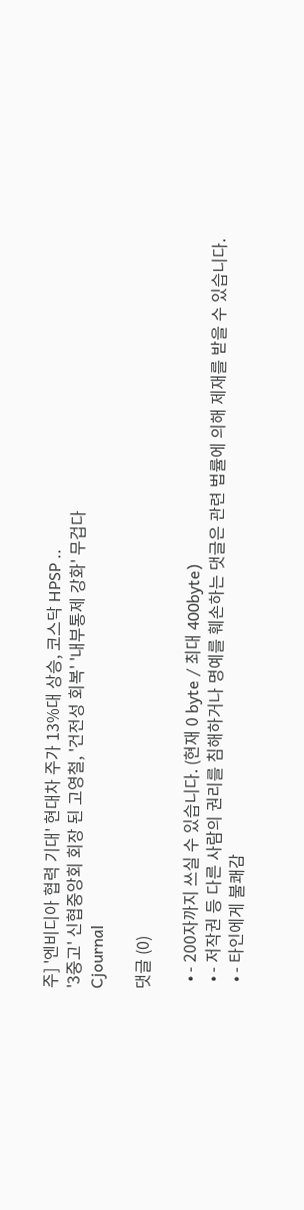주] '엔비디아 협력 기대' 현대차 주가 13%대 상승, 코스닥 HPSP ..
'3중고' 신협중앙회 회장 된 고영철, '건전성 회복' '내부통제 강화' 무겁다
Cjournal

댓글 (0)

  • - 200자까지 쓰실 수 있습니다. (현재 0 byte / 최대 400byte)
  • - 저작권 등 다른 사람의 권리를 침해하거나 명예를 훼손하는 댓글은 관련 법률에 의해 제재를 받을 수 있습니다.
  • - 타인에게 불쾌감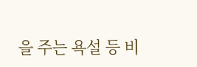을 주는 욕설 등 비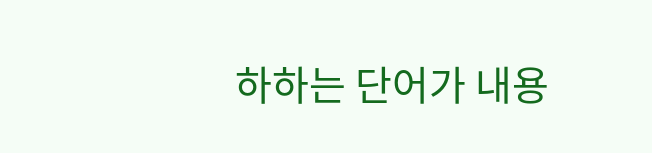하하는 단어가 내용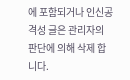에 포함되거나 인신공격성 글은 관리자의 판단에 의해 삭제 합니다.